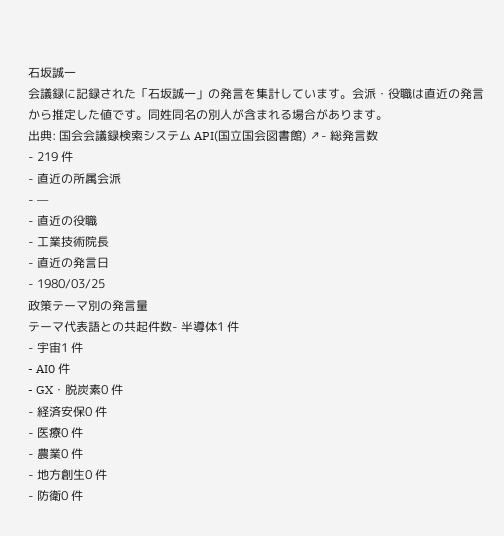石坂誠一
会議録に記録された「石坂誠一」の発言を集計しています。会派・役職は直近の発言から推定した値です。同姓同名の別人が含まれる場合があります。
出典: 国会会議録検索システム API(国立国会図書館) ↗- 総発言数
- 219 件
- 直近の所属会派
- —
- 直近の役職
- 工業技術院長
- 直近の発言日
- 1980/03/25
政策テーマ別の発言量
テーマ代表語との共起件数- 半導体1 件
- 宇宙1 件
- AI0 件
- GX・脱炭素0 件
- 経済安保0 件
- 医療0 件
- 農業0 件
- 地方創生0 件
- 防衛0 件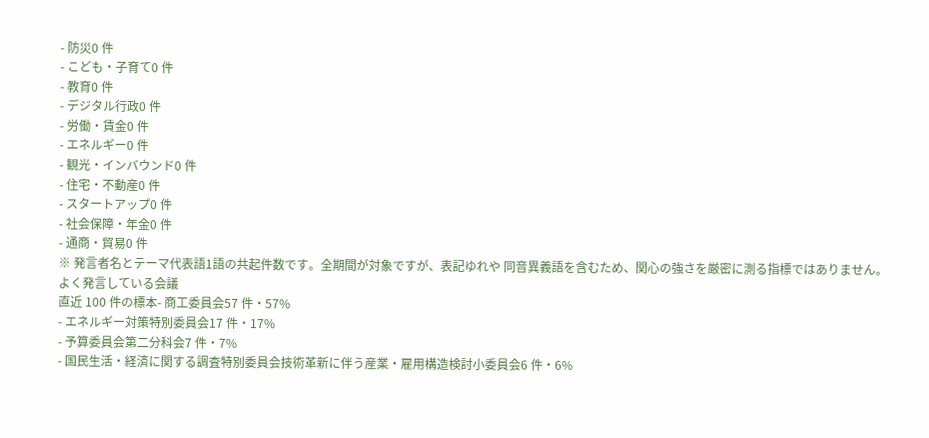- 防災0 件
- こども・子育て0 件
- 教育0 件
- デジタル行政0 件
- 労働・賃金0 件
- エネルギー0 件
- 観光・インバウンド0 件
- 住宅・不動産0 件
- スタートアップ0 件
- 社会保障・年金0 件
- 通商・貿易0 件
※ 発言者名とテーマ代表語1語の共起件数です。全期間が対象ですが、表記ゆれや 同音異義語を含むため、関心の強さを厳密に測る指標ではありません。
よく発言している会議
直近 100 件の標本- 商工委員会57 件・57%
- エネルギー対策特別委員会17 件・17%
- 予算委員会第二分科会7 件・7%
- 国民生活・経済に関する調査特別委員会技術革新に伴う産業・雇用構造検討小委員会6 件・6%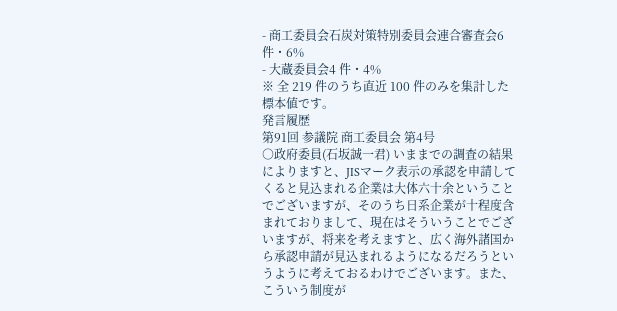- 商工委員会石炭対策特別委員会連合審査会6 件・6%
- 大蔵委員会4 件・4%
※ 全 219 件のうち直近 100 件のみを集計した標本値です。
発言履歴
第91回 参議院 商工委員会 第4号
○政府委員(石坂誠一君) いままでの調査の結果によりますと、JISマーク表示の承認を申請してくると見込まれる企業は大体六十余ということでございますが、そのうち日系企業が十程度含まれておりまして、現在はそういうことでございますが、将来を考えますと、広く海外諸国から承認申請が見込まれるようになるだろうというように考えておるわけでございます。また、こういう制度が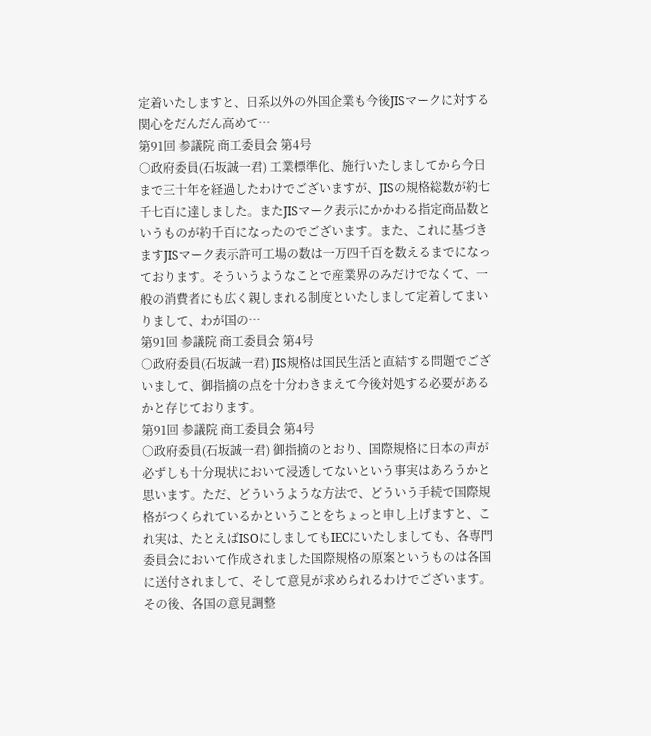定着いたしますと、日系以外の外国企業も今後JISマークに対する関心をだんだん高めて…
第91回 参議院 商工委員会 第4号
○政府委員(石坂誠一君) 工業標準化、施行いたしましてから今日まで三十年を経過したわけでございますが、JISの規格総数が約七千七百に達しました。またJISマーク表示にかかわる指定商品数というものが約千百になったのでございます。また、これに基づきますJISマーク表示許可工場の数は一万四千百を数えるまでになっております。そういうようなことで産業界のみだけでなくて、一般の消費者にも広く親しまれる制度といたしまして定着してまいりまして、わが国の…
第91回 参議院 商工委員会 第4号
○政府委員(石坂誠一君) JIS規格は国民生活と直結する問題でございまして、御指摘の点を十分わきまえて今後対処する必要があるかと存じております。
第91回 参議院 商工委員会 第4号
○政府委員(石坂誠一君) 御指摘のとおり、国際規格に日本の声が必ずしも十分現状において浸透してないという事実はあろうかと思います。ただ、どういうような方法で、どういう手続で国際規格がつくられているかということをちょっと申し上げますと、これ実は、たとえばISOにしましてもIECにいたしましても、各専門委員会において作成されました国際規格の原案というものは各国に送付されまして、そして意見が求められるわけでございます。その後、各国の意見調整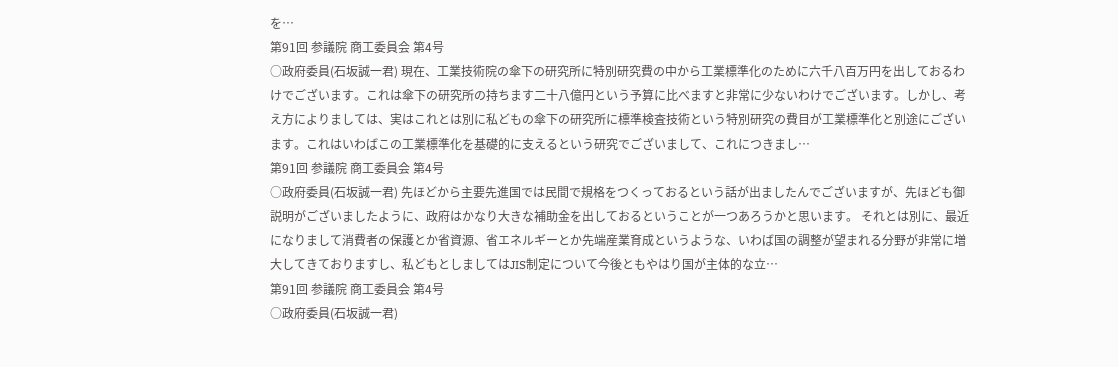を…
第91回 参議院 商工委員会 第4号
○政府委員(石坂誠一君) 現在、工業技術院の傘下の研究所に特別研究費の中から工業標準化のために六千八百万円を出しておるわけでございます。これは傘下の研究所の持ちます二十八億円という予算に比べますと非常に少ないわけでございます。しかし、考え方によりましては、実はこれとは別に私どもの傘下の研究所に標準検査技術という特別研究の費目が工業標準化と別途にございます。これはいわばこの工業標準化を基礎的に支えるという研究でございまして、これにつきまし…
第91回 参議院 商工委員会 第4号
○政府委員(石坂誠一君) 先ほどから主要先進国では民間で規格をつくっておるという話が出ましたんでございますが、先ほども御説明がございましたように、政府はかなり大きな補助金を出しておるということが一つあろうかと思います。 それとは別に、最近になりまして消費者の保護とか省資源、省エネルギーとか先端産業育成というような、いわば国の調整が望まれる分野が非常に増大してきておりますし、私どもとしましてはJIS制定について今後ともやはり国が主体的な立…
第91回 参議院 商工委員会 第4号
○政府委員(石坂誠一君)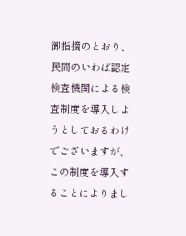御指摘のとおり、民間のいわば認定検査機関による検査制度を導入しようとしておるわけでございますが、この制度を導入することによりまし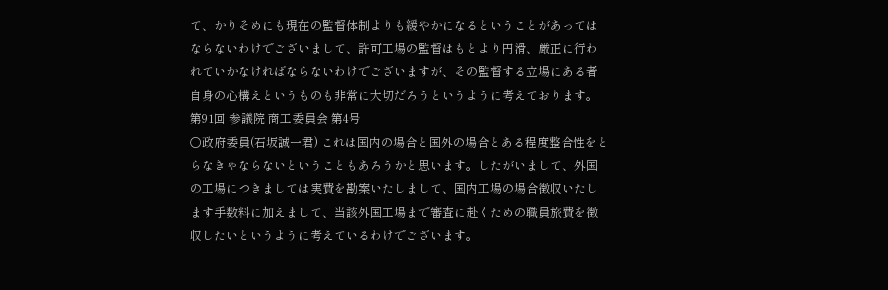て、かりそめにも現在の監督体制よりも緩やかになるということがあってはならないわけでございまして、許可工場の監督はもとより円滑、厳正に行われていかなければならないわけでございますが、その監督する立場にある者自身の心構えというものも非常に大切だろうというように考えております。
第91回 参議院 商工委員会 第4号
○政府委員(石坂誠一君) これは国内の場合と国外の場合とある程度整合性をとらなきゃならないということもあろうかと思います。したがいまして、外国の工場につきましては実費を勘案いたしまして、国内工場の場合徴収いたします手数料に加えまして、当該外国工場まで審査に赴くための職員旅費を徴収したいというように考えているわけでございます。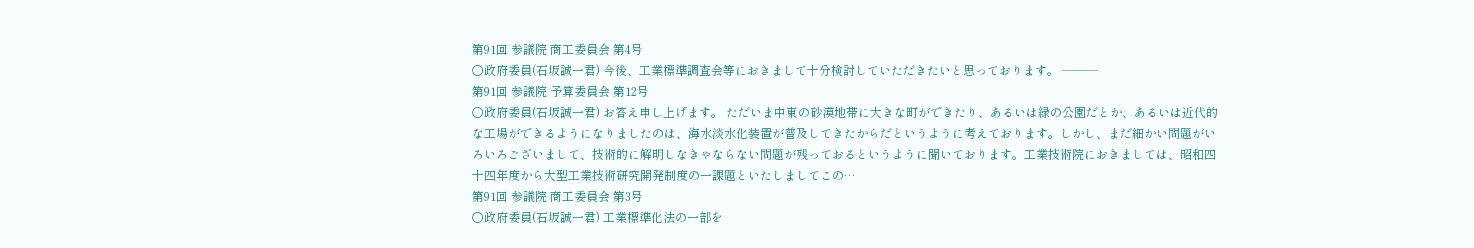第91回 参議院 商工委員会 第4号
○政府委員(石坂誠一君) 今後、工業標準調査会等におきまして十分検討していただきたいと思っております。 ———
第91回 参議院 予算委員会 第12号
○政府委員(石坂誠一君) お答え申し上げます。 ただいま中東の砂漠地帯に大きな町ができたり、あるいは緑の公園だとか、あるいは近代的な工場ができるようになりましたのは、海水淡水化装置が普及してきたからだというように考えております。しかし、まだ細かい問題がいろいろございまして、技術的に解明しなきゃならない問題が残っておるというように聞いております。工業技術院におきましては、昭和四十四年度から大型工業技術研究開発制度の一課題といたしましてこの…
第91回 参議院 商工委員会 第3号
○政府委員(石坂誠一君) 工業標準化法の一部を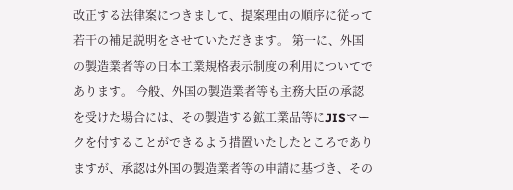改正する法律案につきまして、提案理由の順序に従って若干の補足説明をさせていただきます。 第一に、外国の製造業者等の日本工業規格表示制度の利用についてであります。 今般、外国の製造業者等も主務大臣の承認を受けた場合には、その製造する鉱工業品等にJISマークを付することができるよう措置いたしたところでありますが、承認は外国の製造業者等の申請に基づき、その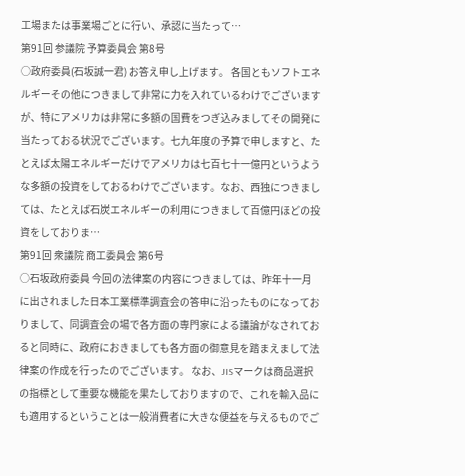工場または事業場ごとに行い、承認に当たって…
第91回 参議院 予算委員会 第8号
○政府委員(石坂誠一君) お答え申し上げます。 各国ともソフトエネルギーその他につきまして非常に力を入れているわけでございますが、特にアメリカは非常に多額の国費をつぎ込みましてその開発に当たっておる状況でございます。七九年度の予算で申しますと、たとえば太陽エネルギーだけでアメリカは七百七十一億円というような多額の投資をしておるわけでございます。なお、西独につきましては、たとえば石炭エネルギーの利用につきまして百億円ほどの投資をしておりま…
第91回 衆議院 商工委員会 第6号
○石坂政府委員 今回の法律案の内容につきましては、昨年十一月に出されました日本工業標準調査会の答申に沿ったものになっておりまして、同調査会の場で各方面の専門家による議論がなされておると同時に、政府におきましても各方面の御意見を踏まえまして法律案の作成を行ったのでございます。 なお、JISマークは商品選択の指標として重要な機能を果たしておりますので、これを輸入品にも適用するということは一般消費者に大きな便益を与えるものでご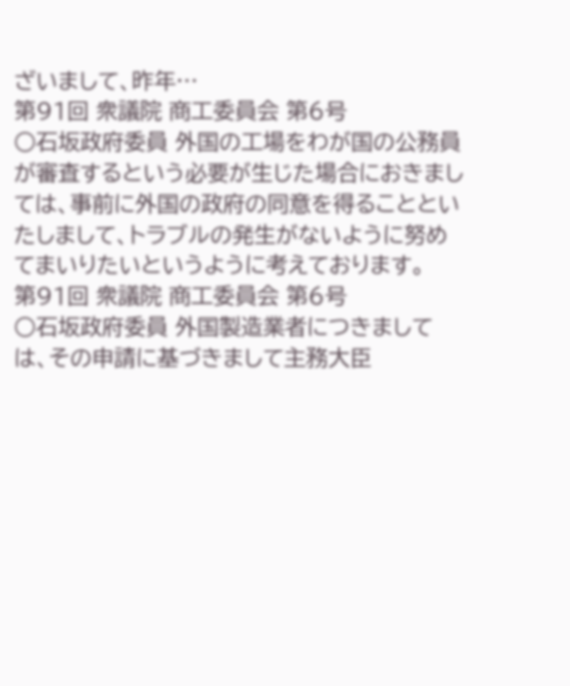ざいまして、昨年…
第91回 衆議院 商工委員会 第6号
○石坂政府委員 外国の工場をわが国の公務員が審査するという必要が生じた場合におきましては、事前に外国の政府の同意を得ることといたしまして、トラブルの発生がないように努めてまいりたいというように考えております。
第91回 衆議院 商工委員会 第6号
○石坂政府委員 外国製造業者につきましては、その申請に基づきまして主務大臣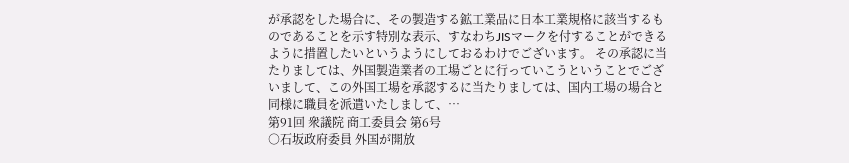が承認をした場合に、その製造する鉱工業品に日本工業規格に該当するものであることを示す特別な表示、すなわちJISマークを付することができるように措置したいというようにしておるわけでございます。 その承認に当たりましては、外国製造業者の工場ごとに行っていこうということでございまして、この外国工場を承認するに当たりましては、国内工場の場合と同様に職員を派遣いたしまして、…
第91回 衆議院 商工委員会 第6号
○石坂政府委員 外国が開放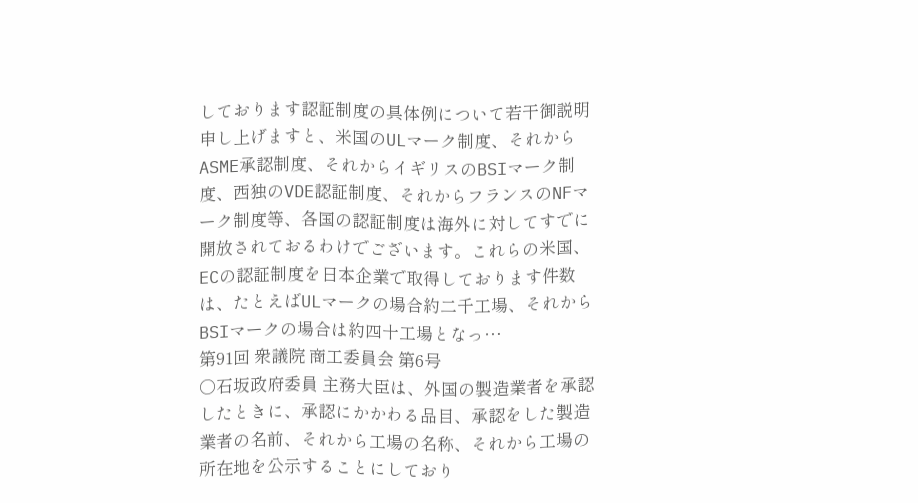しております認証制度の具体例について若干御説明申し上げますと、米国のULマーク制度、それからASME承認制度、それからイギリスのBSIマーク制度、西独のVDE認証制度、それからフランスのNFマーク制度等、各国の認証制度は海外に対してすでに開放されておるわけでございます。これらの米国、ECの認証制度を日本企業で取得しております件数は、たとえばULマークの場合約二千工場、それからBSIマークの場合は約四十工場となっ…
第91回 衆議院 商工委員会 第6号
○石坂政府委員 主務大臣は、外国の製造業者を承認したときに、承認にかかわる品目、承認をした製造業者の名前、それから工場の名称、それから工場の所在地を公示することにしており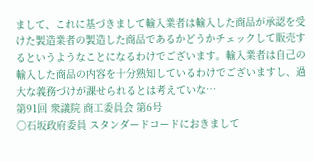まして、これに基づきまして輸入業者は輸入した商品が承認を受けた製造業者の製造した商品であるかどうかチェックして販売するというようなことになるわけでございます。輸入業者は自己の輸入した商品の内容を十分熟知しているわけでございますし、過大な義務づけが課せられるとは考えていな…
第91回 衆議院 商工委員会 第6号
○石坂政府委員 スタンダードコードにおきまして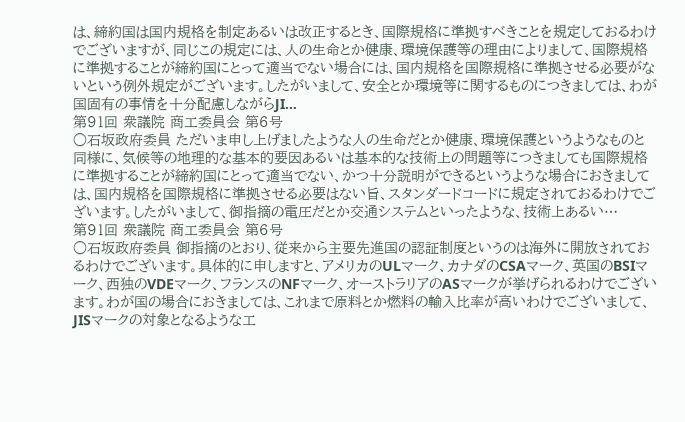は、締約国は国内規格を制定あるいは改正するとき、国際規格に準拠すべきことを規定しておるわけでございますが、同じこの規定には、人の生命とか健康、環境保護等の理由によりまして、国際規格に準拠することが締約国にとって適当でない場合には、国内規格を国際規格に準拠させる必要がないという例外規定がございます。したがいまして、安全とか環境等に関するものにつきましては、わが国固有の事情を十分配慮しながらJI…
第91回 衆議院 商工委員会 第6号
○石坂政府委員 ただいま申し上げましたような人の生命だとか健康、環境保護というようなものと同様に、気候等の地理的な基本的要因あるいは基本的な技術上の問題等につきましても国際規格に準拠することが締約国にとって適当でない、かつ十分説明ができるというような場合におきましては、国内規格を国際規格に準拠させる必要はない旨、スタンダードコードに規定されておるわけでございます。したがいまして、御指摘の電圧だとか交通システムといったような、技術上あるい…
第91回 衆議院 商工委員会 第6号
○石坂政府委員 御指摘のとおり、従来から主要先進国の認証制度というのは海外に開放されておるわけでございます。具体的に申しますと、アメリカのULマーク、カナダのCSAマーク、英国のBSIマーク、西独のVDEマーク、フランスのNFマーク、オーストラリアのASマークが挙げられるわけでございます。わが国の場合におきましては、これまで原料とか燃料の輸入比率が高いわけでございまして、JISマークの対象となるような工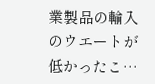業製品の輸入のウエートが低かったこ…